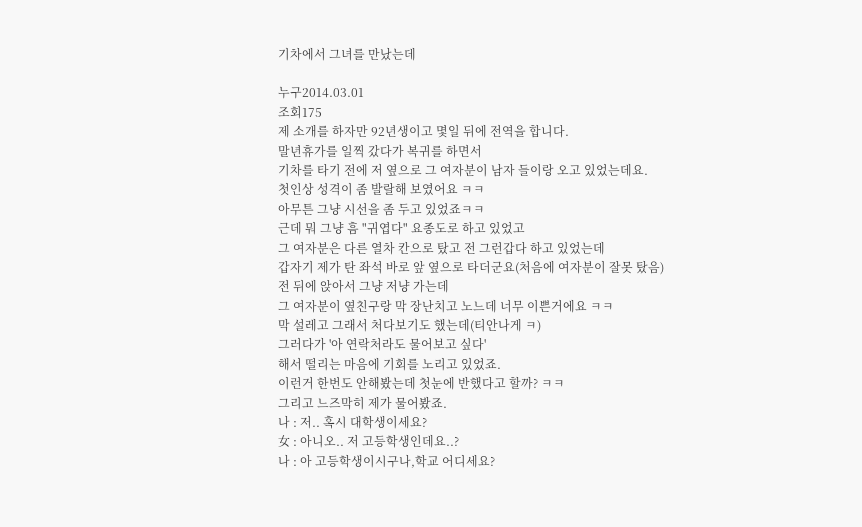기차에서 그녀를 만났는데

누구2014.03.01
조회175
제 소개를 하자만 92년생이고 몇일 뒤에 전역을 합니다.
말년휴가를 일찍 갔다가 복귀를 하면서
기차를 타기 전에 저 옆으로 그 여자분이 남자 들이랑 오고 있었는데요.
첫인상 성격이 좀 발랄해 보였어요 ㅋㅋ
아무튼 그냥 시선을 좀 두고 있었죠ㅋㅋ
근데 뭐 그냥 흠 "귀엽다" 요종도로 하고 있었고
그 여자분은 다른 열차 칸으로 탔고 전 그런갑다 하고 있었는데
갑자기 제가 탄 좌석 바로 앞 옆으로 타더군요(처음에 여자분이 잘못 탔음)
전 뒤에 앉아서 그냥 저냥 가는데
그 여자분이 옆친구랑 막 장난치고 노느데 너무 이쁜거에요 ㅋㅋ
막 설레고 그래서 처다보기도 했는데(티안나게 ㅋ)
그러다가 '아 연락처라도 물어보고 싶다'
해서 떨리는 마음에 기회를 노리고 있었죠.
이런거 한번도 안해봤는데 첫눈에 반했다고 할까? ㅋㅋ
그리고 느즈막히 제가 물어봤죠.
나 : 저.. 혹시 대학생이세요?
女 : 아니오.. 저 고등학생인데요..?
나 : 아 고등학생이시구나,학교 어디세요?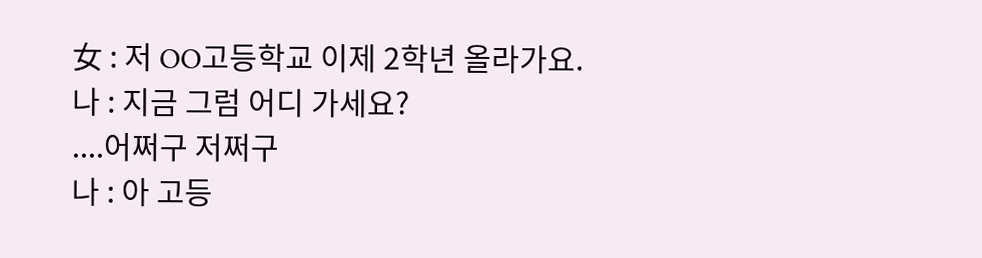女 : 저 OO고등학교 이제 2학년 올라가요.
나 : 지금 그럼 어디 가세요?
....어쩌구 저쩌구
나 : 아 고등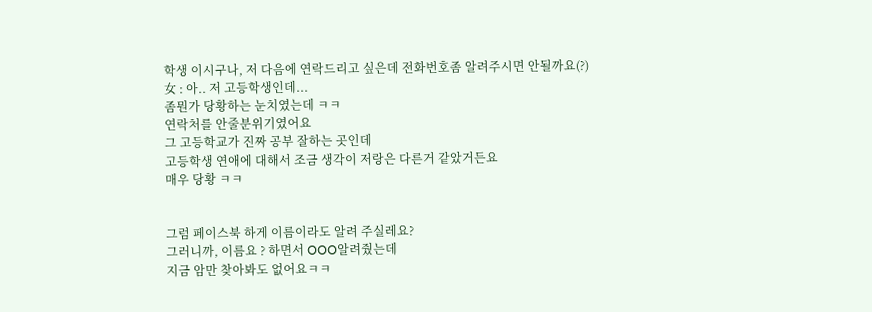학생 이시구나, 저 다음에 연락드리고 싶은데 전화번호좀 알려주시면 안될까요(?)
女 : 아.. 저 고등학생인데...
좀뭔가 당황하는 눈치였는데 ㅋㅋ
연락처를 안줄분위기였어요
그 고등학교가 진짜 공부 잘하는 곳인데
고등학생 연애에 대해서 조금 생각이 저랑은 다른거 같았거든요
매우 당황 ㅋㅋ


그럼 페이스북 하게 이름이라도 알려 주실레요?
그러니까, 이름요 ? 하면서 OOO알려줬는데
지금 암만 찾아봐도 없어요ㅋㅋ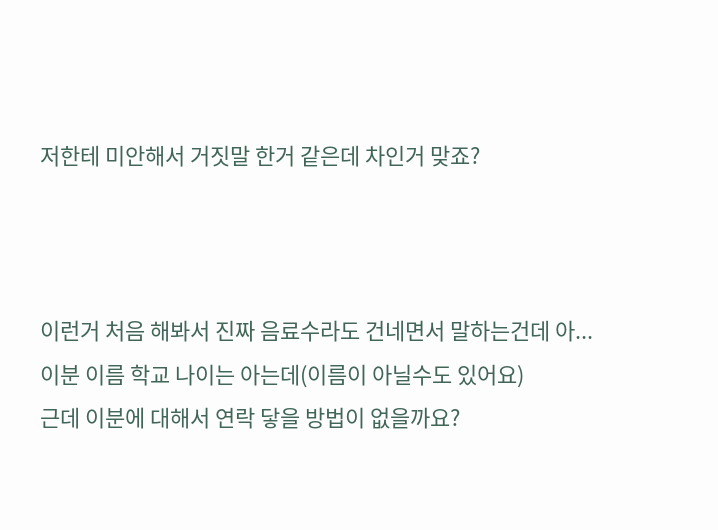저한테 미안해서 거짓말 한거 같은데 차인거 맞죠?



이런거 처음 해봐서 진짜 음료수라도 건네면서 말하는건데 아...
이분 이름 학교 나이는 아는데(이름이 아닐수도 있어요)
근데 이분에 대해서 연락 닿을 방법이 없을까요?